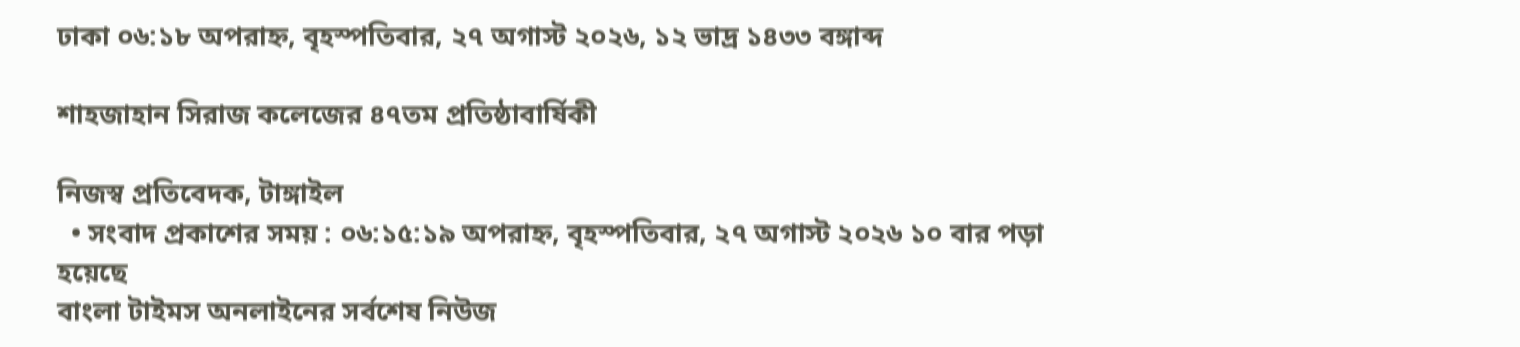ঢাকা ০৬:১৮ অপরাহ্ন, বৃহস্পতিবার, ২৭ অগাস্ট ২০২৬, ১২ ভাদ্র ১৪৩৩ বঙ্গাব্দ

শাহজাহান সিরাজ কলেজের ৪৭তম প্রতিষ্ঠাবার্ষিকী

নিজস্ব প্রতিবেদক, টাঙ্গাইল
  • সংবাদ প্রকাশের সময় : ০৬:১৫:১৯ অপরাহ্ন, বৃহস্পতিবার, ২৭ অগাস্ট ২০২৬ ১০ বার পড়া হয়েছে
বাংলা টাইমস অনলাইনের সর্বশেষ নিউজ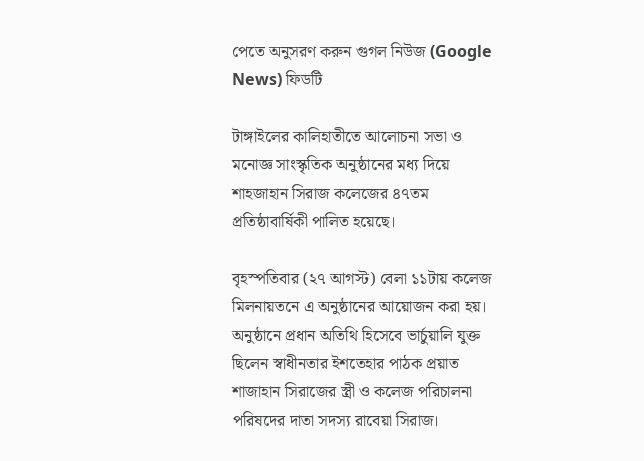পেতে অনুসরণ করুন গুগল নিউজ (Google News) ফিডটি

টাঙ্গাইলের কালিহাতীতে আলোচনা সভা ও মনোজ্ঞ সাংস্কৃতিক অনুষ্ঠানের মধ্য দিয়ে শাহজাহান সিরাজ কলেজের ৪৭তম প্রতিষ্ঠাবার্ষিকী পালিত হয়েছে।

বৃহস্পতিবার (২৭ আগস্ট) বেলা ১১টায় কলেজ মিলনায়তনে এ অনুষ্ঠানের আয়োজন করা হয়। অনুষ্ঠানে প্রধান অতিথি হিসেবে ভার্চুয়ালি যুক্ত ছিলেন স্বাধীনতার ইশতেহার পাঠক প্রয়াত শাজাহান সিরাজের স্ত্রী ও কলেজ পরিচালনা পরিষদের দাতা সদস্য রাবেয়া সিরাজ।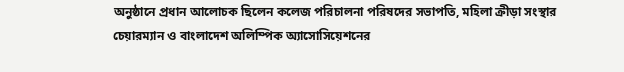অনুষ্ঠানে প্রধান আলোচক ছিলেন কলেজ পরিচালনা পরিষদের সভাপতি, মহিলা ক্রীড়া সংস্থার চেয়ারম্যান ও বাংলাদেশ অলিম্পিক অ্যাসোসিয়েশনের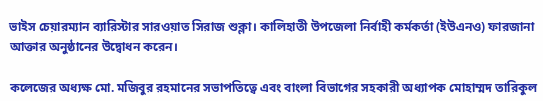ভাইস চেয়ারম্যান ব্যারিস্টার সারওয়াত সিরাজ শুক্লা। কালিহাতী উপজেলা নির্বাহী কর্মকর্তা (ইউএনও) ফারজানা আক্তার অনুষ্ঠানের উদ্বোধন করেন।

কলেজের অধ্যক্ষ মো. মজিবুর রহমানের সভাপতিত্বে এবং বাংলা বিভাগের সহকারী অধ্যাপক মোহাম্মদ তারিকুল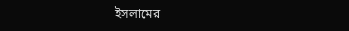ইসলামের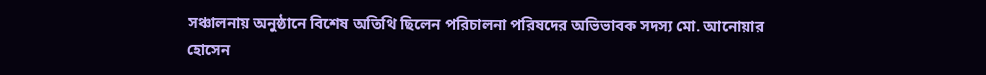সঞ্চালনায় অনুষ্ঠানে বিশেষ অতিথি ছিলেন পরিচালনা পরিষদের অভিভাবক সদস্য মো. আনোয়ার হোসেন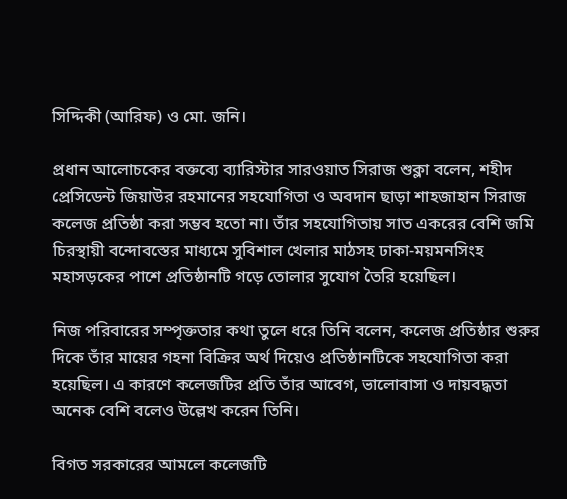সিদ্দিকী (আরিফ) ও মো. জনি।

প্রধান আলোচকের বক্তব্যে ব্যারিস্টার সারওয়াত সিরাজ শুক্লা বলেন, শহীদ প্রেসিডেন্ট জিয়াউর রহমানের সহযোগিতা ও অবদান ছাড়া শাহজাহান সিরাজ কলেজ প্রতিষ্ঠা করা সম্ভব হতো না। তাঁর সহযোগিতায় সাত একরের বেশি জমি চিরস্থায়ী বন্দোবস্তের মাধ্যমে সুবিশাল খেলার মাঠসহ ঢাকা-ময়মনসিংহ মহাসড়কের পাশে প্রতিষ্ঠানটি গড়ে তোলার সুযোগ তৈরি হয়েছিল।

নিজ পরিবারের সম্পৃক্ততার কথা তুলে ধরে তিনি বলেন, কলেজ প্রতিষ্ঠার শুরুর দিকে তাঁর মায়ের গহনা বিক্রির অর্থ দিয়েও প্রতিষ্ঠানটিকে সহযোগিতা করা হয়েছিল। এ কারণে কলেজটির প্রতি তাঁর আবেগ, ভালোবাসা ও দায়বদ্ধতা অনেক বেশি বলেও উল্লেখ করেন তিনি।

বিগত সরকারের আমলে কলেজটি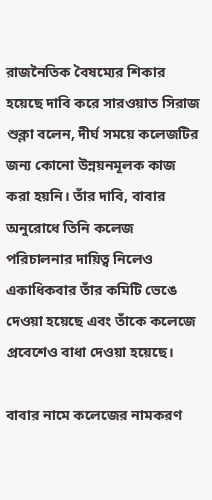রাজনৈতিক বৈষম্যের শিকার হয়েছে দাবি করে সারওয়াত সিরাজ শুক্লা বলেন, দীর্ঘ সময়ে কলেজটির জন্য কোনো উন্নয়নমূলক কাজ করা হয়নি। তাঁর দাবি, বাবার অনুরোধে তিনি কলেজ পরিচালনার দায়িত্ব নিলেও একাধিকবার তাঁর কমিটি ভেঙে দেওয়া হয়েছে এবং তাঁকে কলেজে প্রবেশেও বাধা দেওয়া হয়েছে।

বাবার নামে কলেজের নামকরণ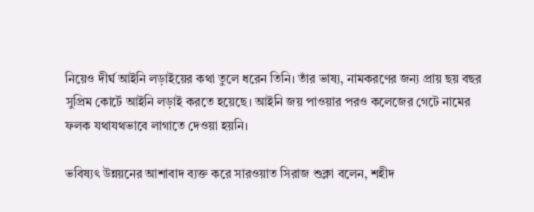নিয়েও দীর্ঘ আইনি লড়াইয়ের কথা তুলে ধরেন তিনি। তাঁর ভাষ্য, নামকরণের জন্য প্রায় ছয় বছর সুপ্রিম কোর্টে আইনি লড়াই করতে হয়েছে। আইনি জয় পাওয়ার পরও কলেজের গেটে নামের ফলক যথাযথভাবে লাগাতে দেওয়া হয়নি।

ভবিষ্যৎ উন্নয়নের আশাবাদ ব্যক্ত করে সারওয়াত সিরাজ শুক্লা বলেন, শহীদ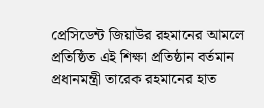প্রেসিডেন্ট জিয়াউর রহমানের আমলে প্রতিষ্ঠিত এই শিক্ষা প্রতিষ্ঠান বর্তমান প্রধানমন্ত্রী তারেক রহমানের হাত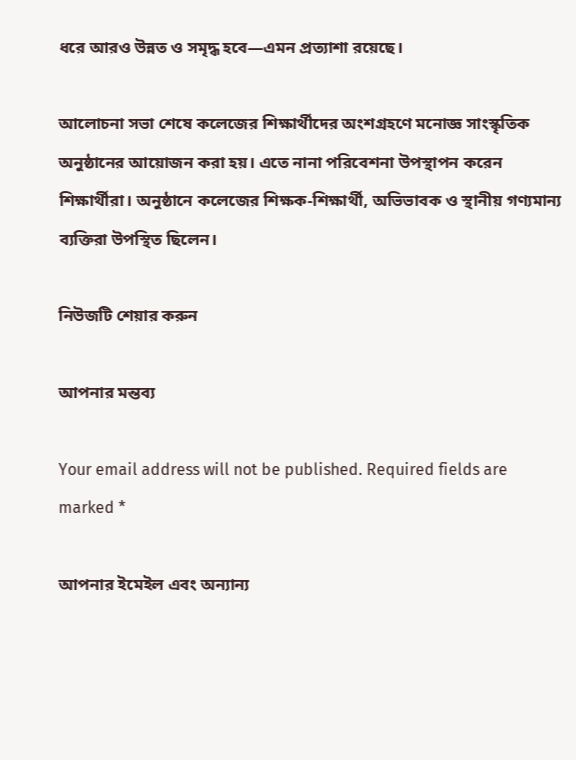ধরে আরও উন্নত ও সমৃদ্ধ হবে—এমন প্রত্যাশা রয়েছে।

আলোচনা সভা শেষে কলেজের শিক্ষার্থীদের অংশগ্রহণে মনোজ্ঞ সাংস্কৃতিক অনুষ্ঠানের আয়োজন করা হয়। এতে নানা পরিবেশনা উপস্থাপন করেন শিক্ষার্থীরা। অনুষ্ঠানে কলেজের শিক্ষক-শিক্ষার্থী, অভিভাবক ও স্থানীয় গণ্যমান্য ব্যক্তিরা উপস্থিত ছিলেন।

নিউজটি শেয়ার করুন

আপনার মন্তব্য

Your email address will not be published. Required fields are marked *

আপনার ইমেইল এবং অন্যান্য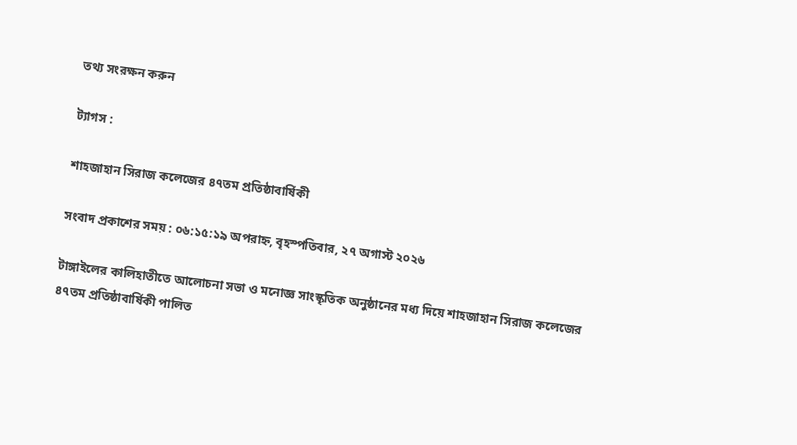তথ্য সংরক্ষন করুন

ট্যাগস :

শাহজাহান সিরাজ কলেজের ৪৭তম প্রতিষ্ঠাবার্ষিকী

সংবাদ প্রকাশের সময় : ০৬:১৫:১৯ অপরাহ্ন, বৃহস্পতিবার, ২৭ অগাস্ট ২০২৬

টাঙ্গাইলের কালিহাতীতে আলোচনা সভা ও মনোজ্ঞ সাংস্কৃতিক অনুষ্ঠানের মধ্য দিয়ে শাহজাহান সিরাজ কলেজের ৪৭তম প্রতিষ্ঠাবার্ষিকী পালিত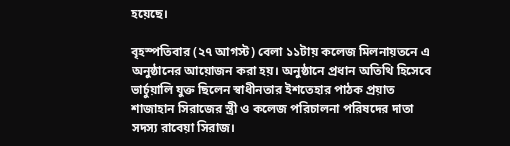হয়েছে।

বৃহস্পতিবার (২৭ আগস্ট) বেলা ১১টায় কলেজ মিলনায়তনে এ অনুষ্ঠানের আয়োজন করা হয়। অনুষ্ঠানে প্রধান অতিথি হিসেবে ভার্চুয়ালি যুক্ত ছিলেন স্বাধীনতার ইশতেহার পাঠক প্রয়াত শাজাহান সিরাজের স্ত্রী ও কলেজ পরিচালনা পরিষদের দাতা সদস্য রাবেয়া সিরাজ।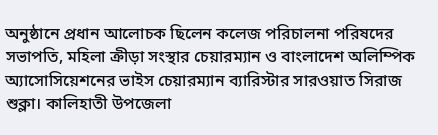অনুষ্ঠানে প্রধান আলোচক ছিলেন কলেজ পরিচালনা পরিষদের সভাপতি, মহিলা ক্রীড়া সংস্থার চেয়ারম্যান ও বাংলাদেশ অলিম্পিক অ্যাসোসিয়েশনের ভাইস চেয়ারম্যান ব্যারিস্টার সারওয়াত সিরাজ শুক্লা। কালিহাতী উপজেলা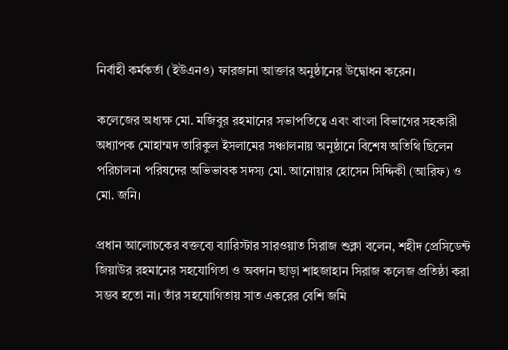নির্বাহী কর্মকর্তা (ইউএনও) ফারজানা আক্তার অনুষ্ঠানের উদ্বোধন করেন।

কলেজের অধ্যক্ষ মো. মজিবুর রহমানের সভাপতিত্বে এবং বাংলা বিভাগের সহকারী অধ্যাপক মোহাম্মদ তারিকুল ইসলামের সঞ্চালনায় অনুষ্ঠানে বিশেষ অতিথি ছিলেন পরিচালনা পরিষদের অভিভাবক সদস্য মো. আনোয়ার হোসেন সিদ্দিকী (আরিফ) ও মো. জনি।

প্রধান আলোচকের বক্তব্যে ব্যারিস্টার সারওয়াত সিরাজ শুক্লা বলেন, শহীদ প্রেসিডেন্ট জিয়াউর রহমানের সহযোগিতা ও অবদান ছাড়া শাহজাহান সিরাজ কলেজ প্রতিষ্ঠা করা সম্ভব হতো না। তাঁর সহযোগিতায় সাত একরের বেশি জমি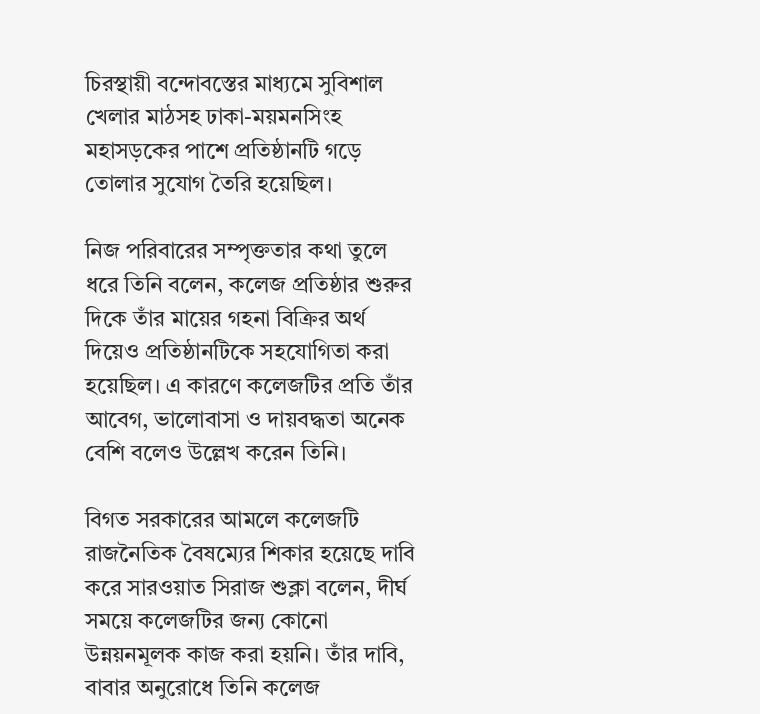চিরস্থায়ী বন্দোবস্তের মাধ্যমে সুবিশাল খেলার মাঠসহ ঢাকা-ময়মনসিংহ মহাসড়কের পাশে প্রতিষ্ঠানটি গড়ে তোলার সুযোগ তৈরি হয়েছিল।

নিজ পরিবারের সম্পৃক্ততার কথা তুলে ধরে তিনি বলেন, কলেজ প্রতিষ্ঠার শুরুর দিকে তাঁর মায়ের গহনা বিক্রির অর্থ দিয়েও প্রতিষ্ঠানটিকে সহযোগিতা করা হয়েছিল। এ কারণে কলেজটির প্রতি তাঁর আবেগ, ভালোবাসা ও দায়বদ্ধতা অনেক বেশি বলেও উল্লেখ করেন তিনি।

বিগত সরকারের আমলে কলেজটি রাজনৈতিক বৈষম্যের শিকার হয়েছে দাবি করে সারওয়াত সিরাজ শুক্লা বলেন, দীর্ঘ সময়ে কলেজটির জন্য কোনো উন্নয়নমূলক কাজ করা হয়নি। তাঁর দাবি, বাবার অনুরোধে তিনি কলেজ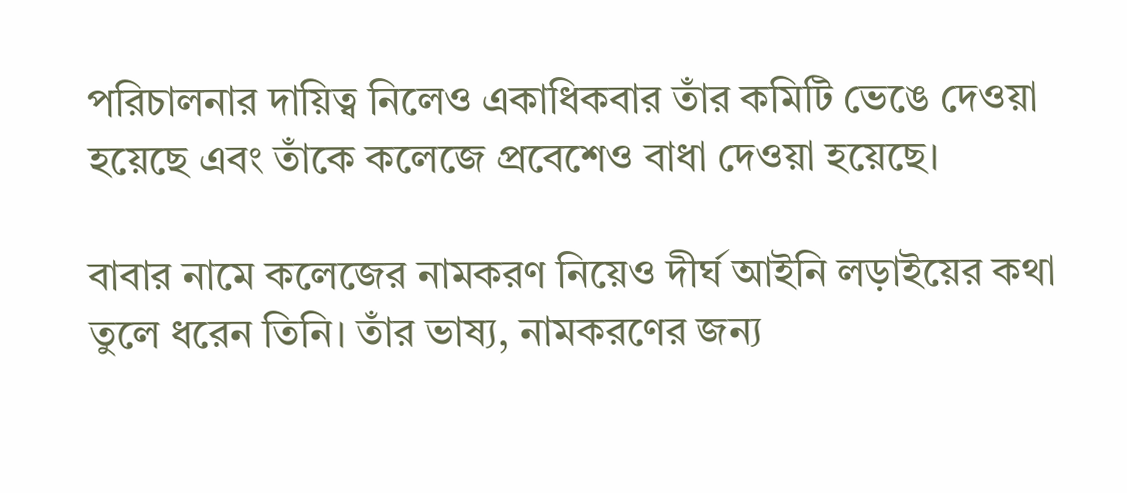পরিচালনার দায়িত্ব নিলেও একাধিকবার তাঁর কমিটি ভেঙে দেওয়া হয়েছে এবং তাঁকে কলেজে প্রবেশেও বাধা দেওয়া হয়েছে।

বাবার নামে কলেজের নামকরণ নিয়েও দীর্ঘ আইনি লড়াইয়ের কথা তুলে ধরেন তিনি। তাঁর ভাষ্য, নামকরণের জন্য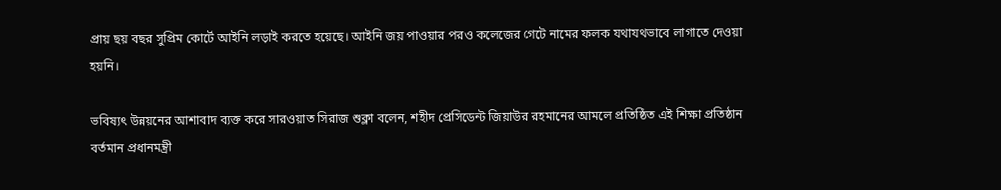প্রায় ছয় বছর সুপ্রিম কোর্টে আইনি লড়াই করতে হয়েছে। আইনি জয় পাওয়ার পরও কলেজের গেটে নামের ফলক যথাযথভাবে লাগাতে দেওয়া হয়নি।

ভবিষ্যৎ উন্নয়নের আশাবাদ ব্যক্ত করে সারওয়াত সিরাজ শুক্লা বলেন, শহীদ প্রেসিডেন্ট জিয়াউর রহমানের আমলে প্রতিষ্ঠিত এই শিক্ষা প্রতিষ্ঠান বর্তমান প্রধানমন্ত্রী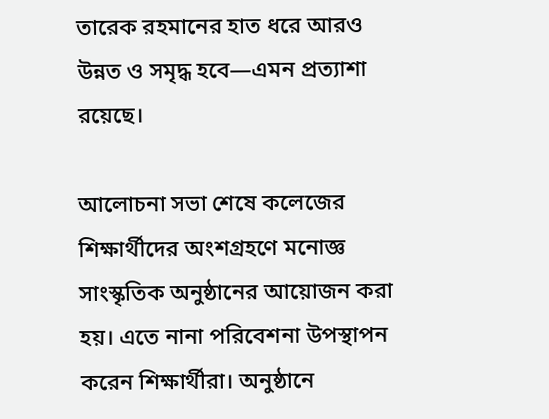তারেক রহমানের হাত ধরে আরও উন্নত ও সমৃদ্ধ হবে—এমন প্রত্যাশা রয়েছে।

আলোচনা সভা শেষে কলেজের শিক্ষার্থীদের অংশগ্রহণে মনোজ্ঞ সাংস্কৃতিক অনুষ্ঠানের আয়োজন করা হয়। এতে নানা পরিবেশনা উপস্থাপন করেন শিক্ষার্থীরা। অনুষ্ঠানে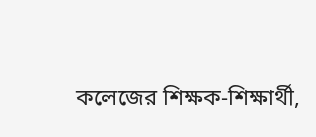কলেজের শিক্ষক-শিক্ষার্থী,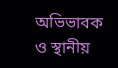অভিভাবক ও স্থানীয়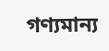গণ্যমান্য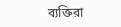ব্যক্তিরা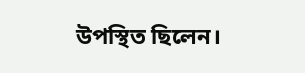উপস্থিত ছিলেন।